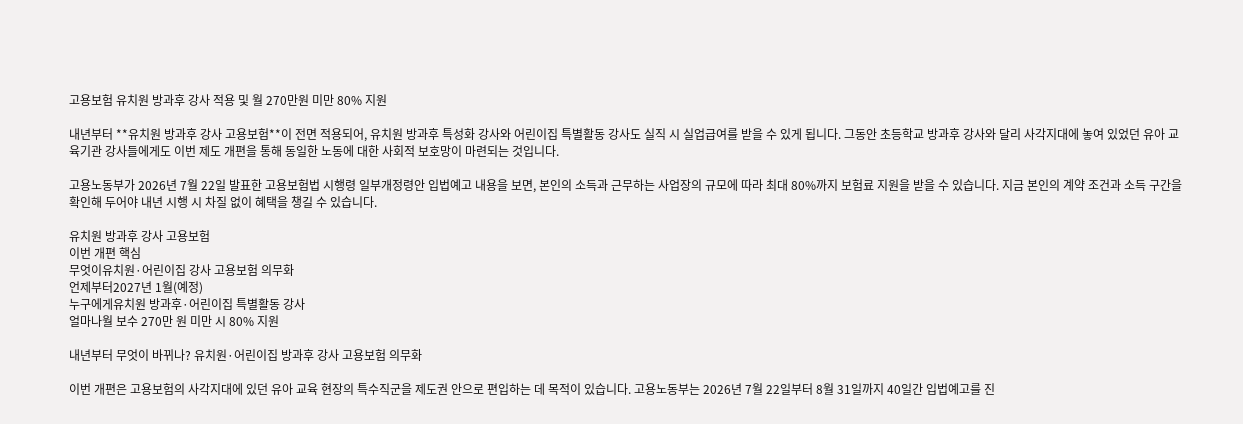고용보험 유치원 방과후 강사 적용 및 월 270만원 미만 80% 지원

내년부터 **유치원 방과후 강사 고용보험**이 전면 적용되어, 유치원 방과후 특성화 강사와 어린이집 특별활동 강사도 실직 시 실업급여를 받을 수 있게 됩니다. 그동안 초등학교 방과후 강사와 달리 사각지대에 놓여 있었던 유아 교육기관 강사들에게도 이번 제도 개편을 통해 동일한 노동에 대한 사회적 보호망이 마련되는 것입니다.

고용노동부가 2026년 7월 22일 발표한 고용보험법 시행령 일부개정령안 입법예고 내용을 보면, 본인의 소득과 근무하는 사업장의 규모에 따라 최대 80%까지 보험료 지원을 받을 수 있습니다. 지금 본인의 계약 조건과 소득 구간을 확인해 두어야 내년 시행 시 차질 없이 혜택을 챙길 수 있습니다.

유치원 방과후 강사 고용보험
이번 개편 핵심
무엇이유치원·어린이집 강사 고용보험 의무화
언제부터2027년 1월(예정)
누구에게유치원 방과후·어린이집 특별활동 강사
얼마나월 보수 270만 원 미만 시 80% 지원

내년부터 무엇이 바뀌나? 유치원·어린이집 방과후 강사 고용보험 의무화

이번 개편은 고용보험의 사각지대에 있던 유아 교육 현장의 특수직군을 제도권 안으로 편입하는 데 목적이 있습니다. 고용노동부는 2026년 7월 22일부터 8월 31일까지 40일간 입법예고를 진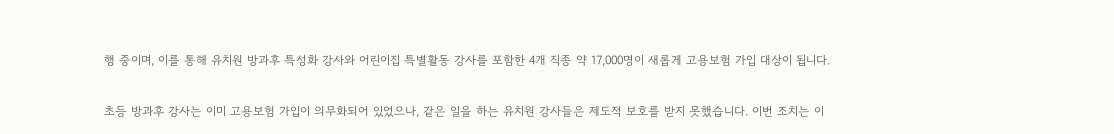행 중이며, 이를 통해 유치원 방과후 특성화 강사와 어린이집 특별활동 강사를 포함한 4개 직종 약 17,000명이 새롭게 고용보험 가입 대상이 됩니다.

초등 방과후 강사는 이미 고용보험 가입이 의무화되어 있었으나, 같은 일을 하는 유치원 강사들은 제도적 보호를 받지 못했습니다. 이번 조치는 이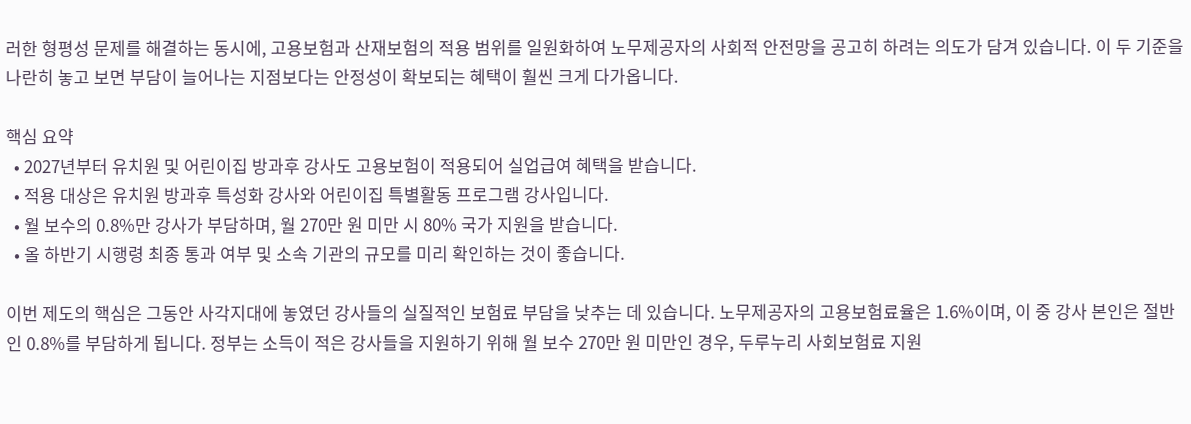러한 형평성 문제를 해결하는 동시에, 고용보험과 산재보험의 적용 범위를 일원화하여 노무제공자의 사회적 안전망을 공고히 하려는 의도가 담겨 있습니다. 이 두 기준을 나란히 놓고 보면 부담이 늘어나는 지점보다는 안정성이 확보되는 혜택이 훨씬 크게 다가옵니다.

핵심 요약
  • 2027년부터 유치원 및 어린이집 방과후 강사도 고용보험이 적용되어 실업급여 혜택을 받습니다.
  • 적용 대상은 유치원 방과후 특성화 강사와 어린이집 특별활동 프로그램 강사입니다.
  • 월 보수의 0.8%만 강사가 부담하며, 월 270만 원 미만 시 80% 국가 지원을 받습니다.
  • 올 하반기 시행령 최종 통과 여부 및 소속 기관의 규모를 미리 확인하는 것이 좋습니다.

이번 제도의 핵심은 그동안 사각지대에 놓였던 강사들의 실질적인 보험료 부담을 낮추는 데 있습니다. 노무제공자의 고용보험료율은 1.6%이며, 이 중 강사 본인은 절반인 0.8%를 부담하게 됩니다. 정부는 소득이 적은 강사들을 지원하기 위해 월 보수 270만 원 미만인 경우, 두루누리 사회보험료 지원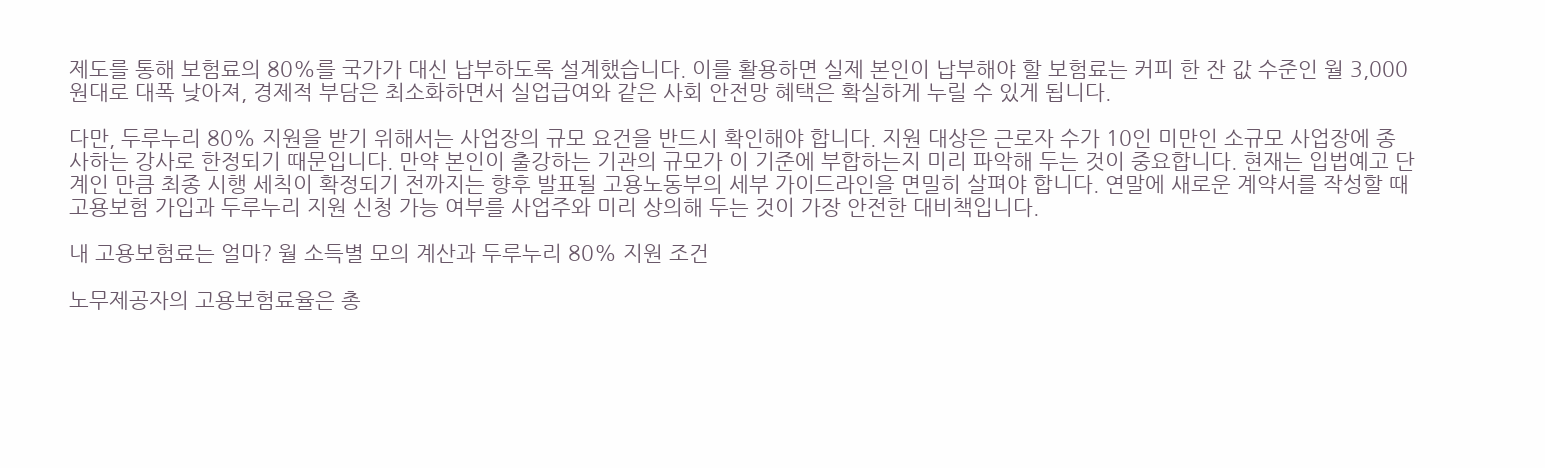제도를 통해 보험료의 80%를 국가가 대신 납부하도록 설계했습니다. 이를 활용하면 실제 본인이 납부해야 할 보험료는 커피 한 잔 값 수준인 월 3,000원대로 대폭 낮아져, 경제적 부담은 최소화하면서 실업급여와 같은 사회 안전망 혜택은 확실하게 누릴 수 있게 됩니다.

다만, 두루누리 80% 지원을 받기 위해서는 사업장의 규모 요건을 반드시 확인해야 합니다. 지원 대상은 근로자 수가 10인 미만인 소규모 사업장에 종사하는 강사로 한정되기 때문입니다. 만약 본인이 출강하는 기관의 규모가 이 기준에 부합하는지 미리 파악해 두는 것이 중요합니다. 현재는 입법예고 단계인 만큼 최종 시행 세칙이 확정되기 전까지는 향후 발표될 고용노동부의 세부 가이드라인을 면밀히 살펴야 합니다. 연말에 새로운 계약서를 작성할 때 고용보험 가입과 두루누리 지원 신청 가능 여부를 사업주와 미리 상의해 두는 것이 가장 안전한 대비책입니다.

내 고용보험료는 얼마? 월 소득별 모의 계산과 두루누리 80% 지원 조건

노무제공자의 고용보험료율은 총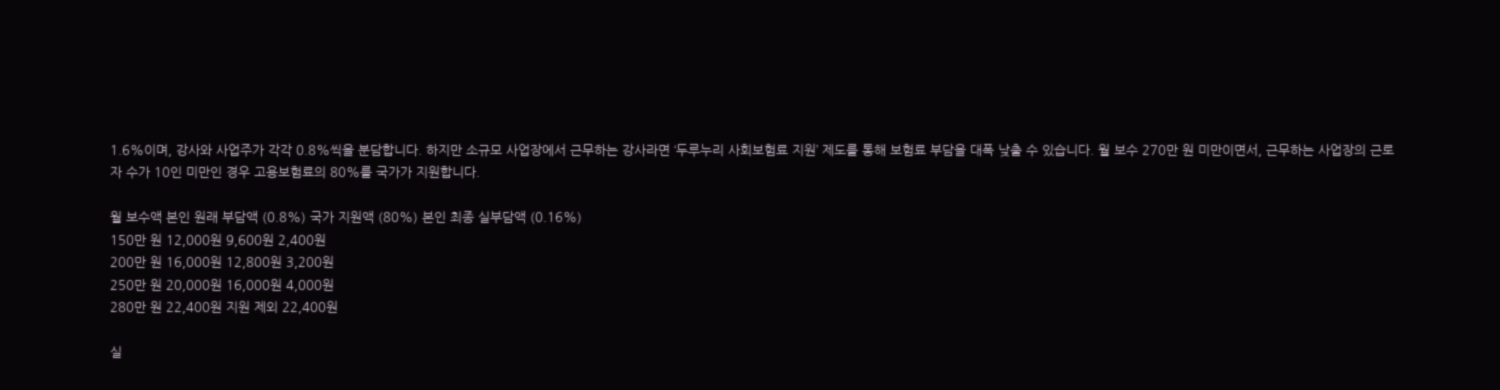1.6%이며, 강사와 사업주가 각각 0.8%씩을 분담합니다. 하지만 소규모 사업장에서 근무하는 강사라면 ‘두루누리 사회보험료 지원’ 제도를 통해 보험료 부담을 대폭 낮출 수 있습니다. 월 보수 270만 원 미만이면서, 근무하는 사업장의 근로자 수가 10인 미만인 경우 고용보험료의 80%를 국가가 지원합니다.

월 보수액 본인 원래 부담액 (0.8%) 국가 지원액 (80%) 본인 최종 실부담액 (0.16%)
150만 원 12,000원 9,600원 2,400원
200만 원 16,000원 12,800원 3,200원
250만 원 20,000원 16,000원 4,000원
280만 원 22,400원 지원 제외 22,400원

실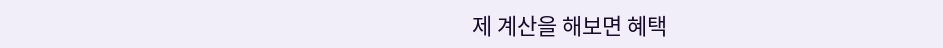제 계산을 해보면 혜택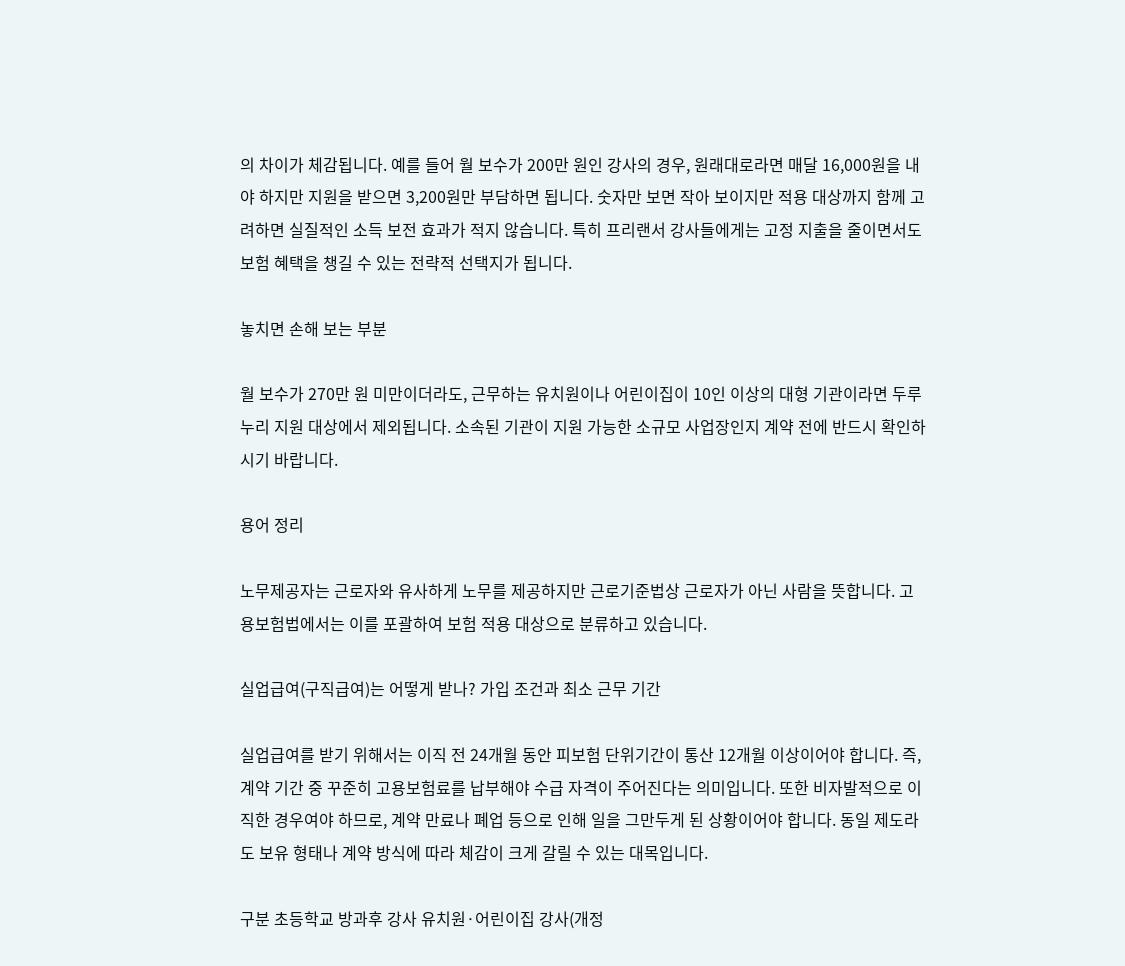의 차이가 체감됩니다. 예를 들어 월 보수가 200만 원인 강사의 경우, 원래대로라면 매달 16,000원을 내야 하지만 지원을 받으면 3,200원만 부담하면 됩니다. 숫자만 보면 작아 보이지만 적용 대상까지 함께 고려하면 실질적인 소득 보전 효과가 적지 않습니다. 특히 프리랜서 강사들에게는 고정 지출을 줄이면서도 보험 혜택을 챙길 수 있는 전략적 선택지가 됩니다.

놓치면 손해 보는 부분

월 보수가 270만 원 미만이더라도, 근무하는 유치원이나 어린이집이 10인 이상의 대형 기관이라면 두루누리 지원 대상에서 제외됩니다. 소속된 기관이 지원 가능한 소규모 사업장인지 계약 전에 반드시 확인하시기 바랍니다.

용어 정리

노무제공자는 근로자와 유사하게 노무를 제공하지만 근로기준법상 근로자가 아닌 사람을 뜻합니다. 고용보험법에서는 이를 포괄하여 보험 적용 대상으로 분류하고 있습니다.

실업급여(구직급여)는 어떻게 받나? 가입 조건과 최소 근무 기간

실업급여를 받기 위해서는 이직 전 24개월 동안 피보험 단위기간이 통산 12개월 이상이어야 합니다. 즉, 계약 기간 중 꾸준히 고용보험료를 납부해야 수급 자격이 주어진다는 의미입니다. 또한 비자발적으로 이직한 경우여야 하므로, 계약 만료나 폐업 등으로 인해 일을 그만두게 된 상황이어야 합니다. 동일 제도라도 보유 형태나 계약 방식에 따라 체감이 크게 갈릴 수 있는 대목입니다.

구분 초등학교 방과후 강사 유치원·어린이집 강사(개정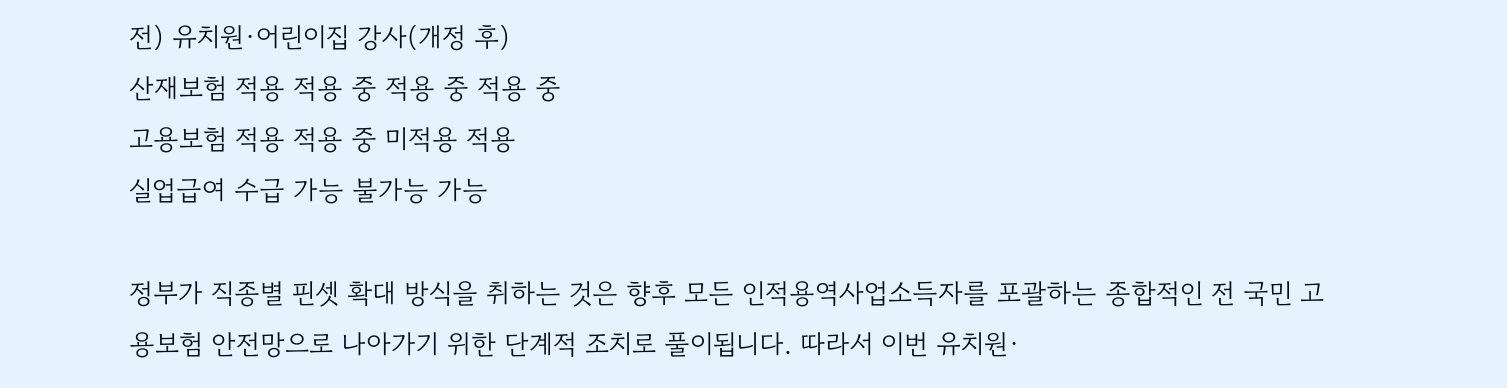전) 유치원·어린이집 강사(개정 후)
산재보험 적용 적용 중 적용 중 적용 중
고용보험 적용 적용 중 미적용 적용
실업급여 수급 가능 불가능 가능

정부가 직종별 핀셋 확대 방식을 취하는 것은 향후 모든 인적용역사업소득자를 포괄하는 종합적인 전 국민 고용보험 안전망으로 나아가기 위한 단계적 조치로 풀이됩니다. 따라서 이번 유치원·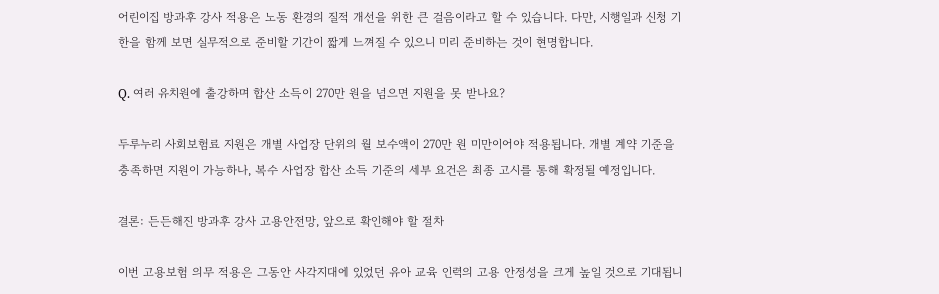어린이집 방과후 강사 적용은 노동 환경의 질적 개선을 위한 큰 걸음이라고 할 수 있습니다. 다만, 시행일과 신청 기한을 함께 보면 실무적으로 준비할 기간이 짧게 느껴질 수 있으니 미리 준비하는 것이 현명합니다.

Q. 여러 유치원에 출강하며 합산 소득이 270만 원을 넘으면 지원을 못 받나요?

두루누리 사회보험료 지원은 개별 사업장 단위의 월 보수액이 270만 원 미만이어야 적용됩니다. 개별 계약 기준을 충족하면 지원이 가능하나, 복수 사업장 합산 소득 기준의 세부 요건은 최종 고시를 통해 확정될 예정입니다.

결론: 든든해진 방과후 강사 고용안전망, 앞으로 확인해야 할 절차

이번 고용보험 의무 적용은 그동안 사각지대에 있었던 유아 교육 인력의 고용 안정성을 크게 높일 것으로 기대됩니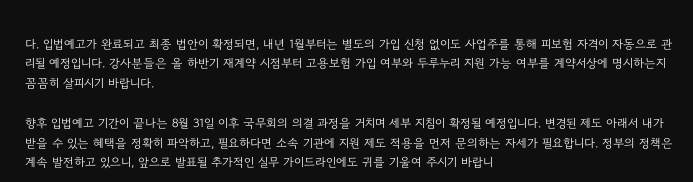다. 입법예고가 완료되고 최종 법안이 확정되면, 내년 1월부터는 별도의 가입 신청 없이도 사업주를 통해 피보험 자격이 자동으로 관리될 예정입니다. 강사분들은 올 하반기 재계약 시점부터 고용보험 가입 여부와 두루누리 지원 가능 여부를 계약서상에 명시하는지 꼼꼼히 살피시기 바랍니다.

향후 입법예고 기간이 끝나는 8월 31일 이후 국무회의 의결 과정을 거치며 세부 지침이 확정될 예정입니다. 변경된 제도 아래서 내가 받을 수 있는 혜택을 정확히 파악하고, 필요하다면 소속 기관에 지원 제도 적용을 먼저 문의하는 자세가 필요합니다. 정부의 정책은 계속 발전하고 있으니, 앞으로 발표될 추가적인 실무 가이드라인에도 귀를 기울여 주시기 바랍니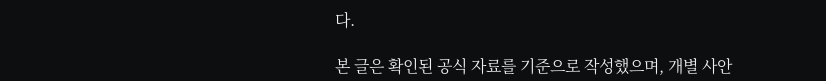다.

본 글은 확인된 공식 자료를 기준으로 작성했으며, 개별 사안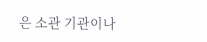은 소관 기관이나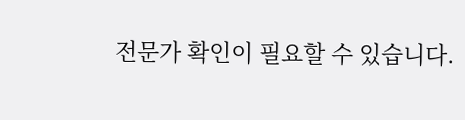전문가 확인이 필요할 수 있습니다.